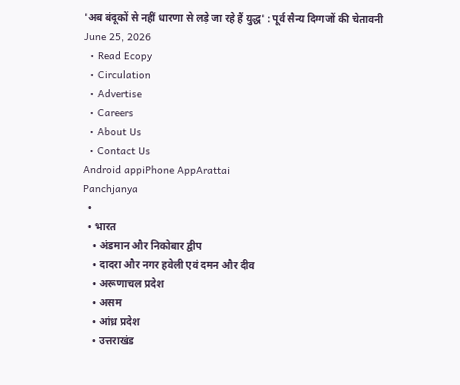'अब बंदूकों से नहीं धारणा से लड़े जा रहे हैं युद्ध' : पूर्व सैन्य दिग्गजों की चेतावनी
June 25, 2026
  • Read Ecopy
  • Circulation
  • Advertise
  • Careers
  • About Us
  • Contact Us
Android appiPhone AppArattai
Panchjanya
  •
  • भारत
    • अंडमान और निकोबार द्वीप
    • दादरा और नगर हवेली एवं दमन और दीव
    • अरूणाचल प्रदेश
    • असम
    • आंध्र प्रदेश
    • उत्तराखंड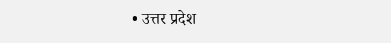• उत्तर प्रदेश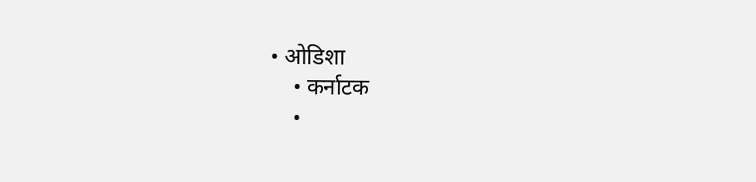• ओडिशा
    • कर्नाटक
    •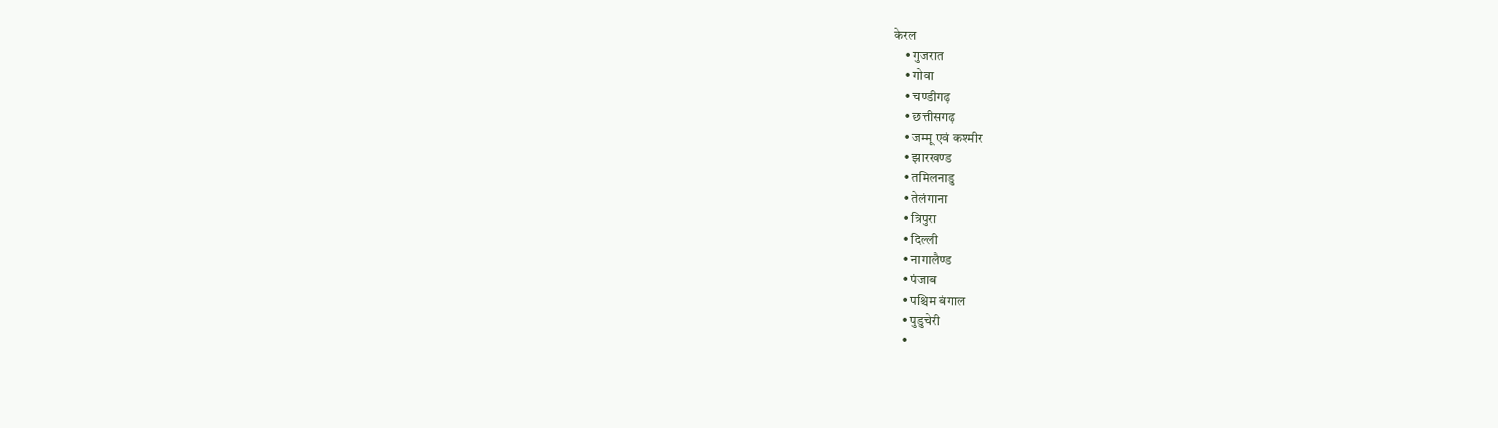केरल
    • गुजरात
    • गोवा
    • चण्‍डीगढ़
    • छत्तीसगढ़
    • जम्‍मू एवं कश्‍मीर
    • झारखण्‍ड
    • तमिलनाडु
    • तेलंगाना
    • त्रिपुरा
    • दिल्ली
    • नागालैण्‍ड
    • पंजाब
    • पश्चिम बंगाल
    • पुडुचेरी
    •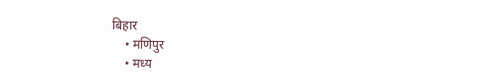बिहार
    • मणिपुर
    • मध्य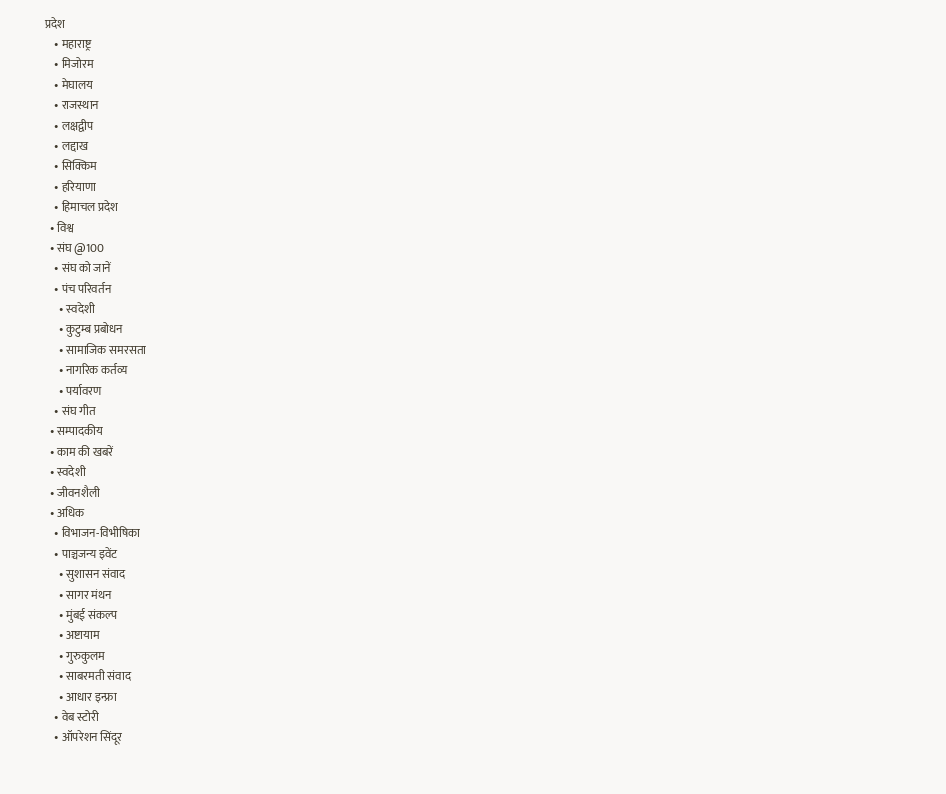प्रदेश
    • महाराष्ट्र
    • मिजोरम
    • मेघालय
    • राजस्थान
    • लक्षद्वीप
    • लद्दाख
    • सिक्किम
    • हरियाणा
    • हिमाचल प्रदेश
  • विश्व
  • संघ @100
    • संघ को जानें
    • पंच परिवर्तन
      • स्वदेशी
      • कुटुम्ब प्रबोधन
      • सामाजिक समरसता
      • नागरिक कर्तव्य
      • पर्यावरण
    • संघ गीत
  • सम्पादकीय
  • काम की खबरें
  • स्वदेशी
  • जीवनशैली
  • अधिक
    • विभाजन-विभीषिका
    • पाञ्चजन्य इवेंट
      • सुशासन संवाद
      • सागर मंथन
      • मुंबई संकल्प
      • अष्टायाम
      • गुरुकुलम
      • साबरमती संवाद
      • आधार इन्फ्रा
    • वेब स्टोरी
    • ऑपरेशन सिंदूर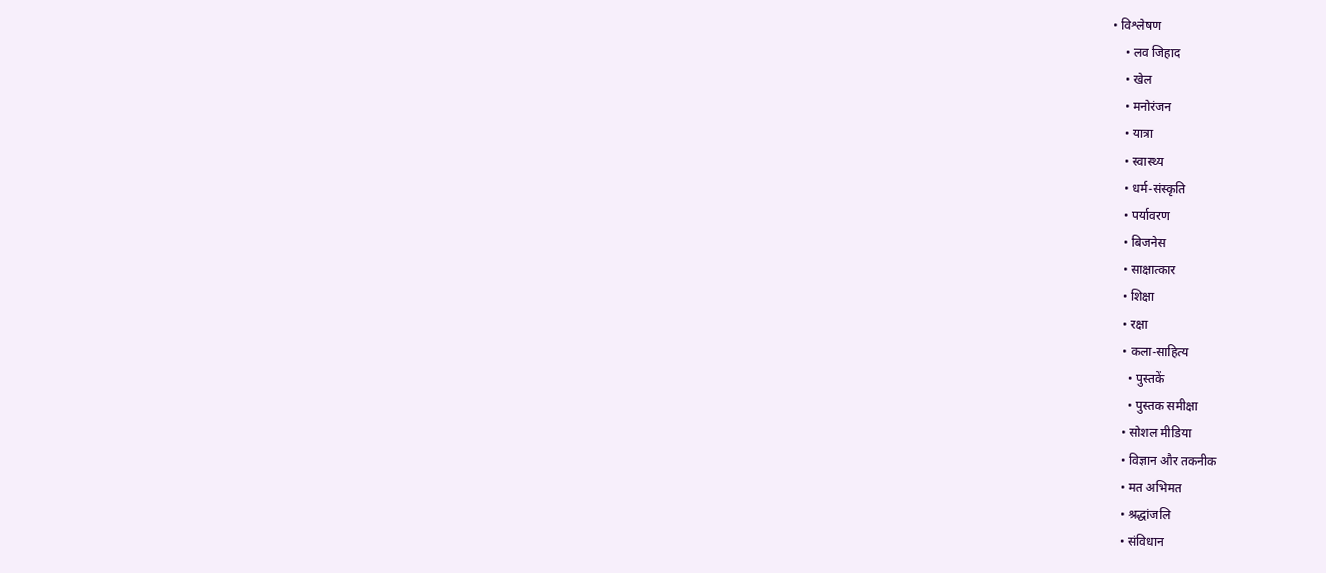• विश्लेषण
    • लव जिहाद
    • खेल
    • मनोरंजन
    • यात्रा
    • स्वास्थ्य
    • धर्म-संस्कृति
    • पर्यावरण
    • बिजनेस
    • साक्षात्कार
    • शिक्षा
    • रक्षा
    • कला-साहित्य
      • पुस्तकें
      • पुस्तक समीक्षा
    • सोशल मीडिया
    • विज्ञान और तकनीक
    • मत अभिमत
    • श्रद्धांजलि
    • संविधान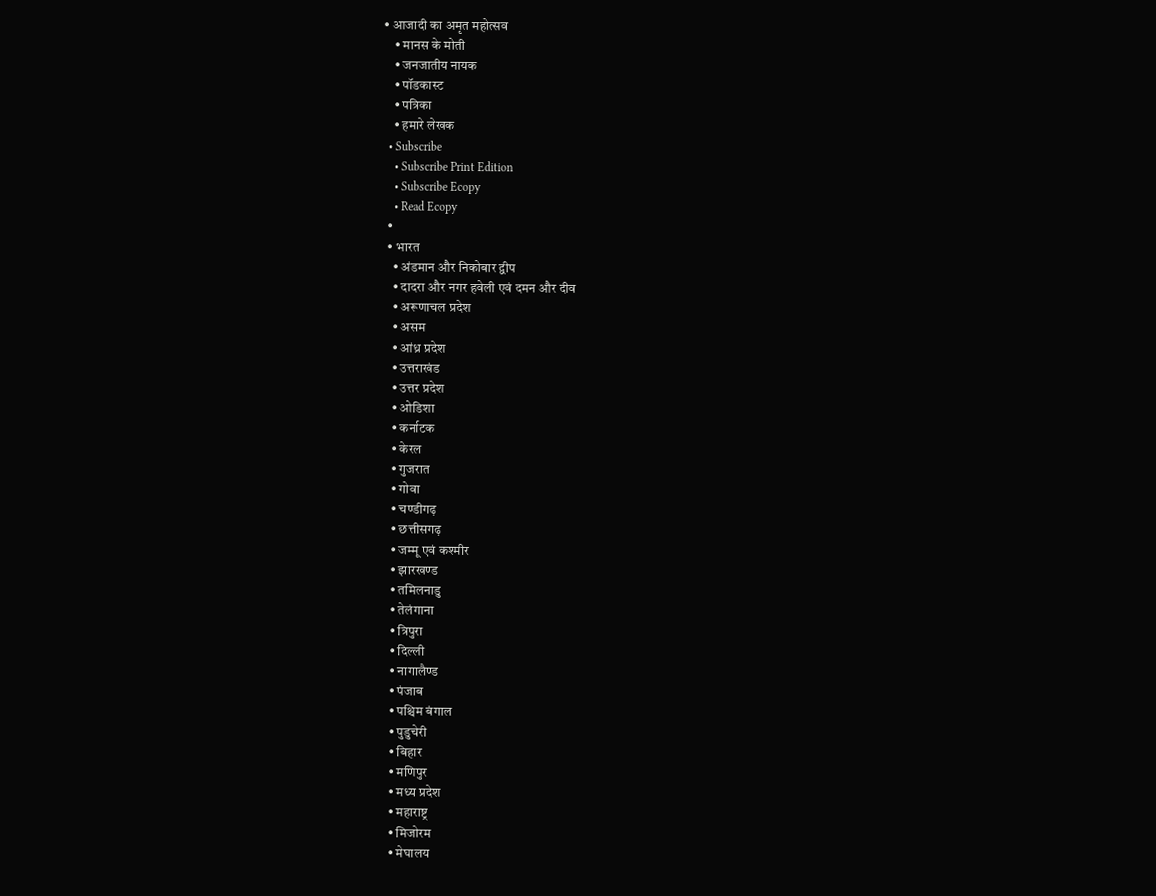• आजादी का अमृत महोत्सव
    • मानस के मोती
    • जनजातीय नायक
    • पॉडकास्ट
    • पत्रिका
    • हमारे लेखक
  • Subscribe
    • Subscribe Print Edition
    • Subscribe Ecopy
    • Read Ecopy
  •
  • भारत
    • अंडमान और निकोबार द्वीप
    • दादरा और नगर हवेली एवं दमन और दीव
    • अरूणाचल प्रदेश
    • असम
    • आंध्र प्रदेश
    • उत्तराखंड
    • उत्तर प्रदेश
    • ओडिशा
    • कर्नाटक
    • केरल
    • गुजरात
    • गोवा
    • चण्‍डीगढ़
    • छत्तीसगढ़
    • जम्‍मू एवं कश्‍मीर
    • झारखण्‍ड
    • तमिलनाडु
    • तेलंगाना
    • त्रिपुरा
    • दिल्ली
    • नागालैण्‍ड
    • पंजाब
    • पश्चिम बंगाल
    • पुडुचेरी
    • बिहार
    • मणिपुर
    • मध्य प्रदेश
    • महाराष्ट्र
    • मिजोरम
    • मेघालय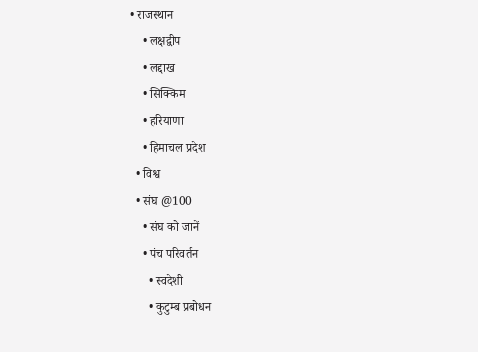• राजस्थान
    • लक्षद्वीप
    • लद्दाख
    • सिक्किम
    • हरियाणा
    • हिमाचल प्रदेश
  • विश्व
  • संघ @100
    • संघ को जानें
    • पंच परिवर्तन
      • स्वदेशी
      • कुटुम्ब प्रबोधन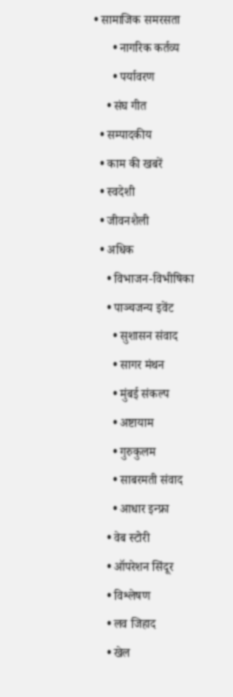• सामाजिक समरसता
      • नागरिक कर्तव्य
      • पर्यावरण
    • संघ गीत
  • सम्पादकीय
  • काम की खबरें
  • स्वदेशी
  • जीवनशैली
  • अधिक
    • विभाजन-विभीषिका
    • पाञ्चजन्य इवेंट
      • सुशासन संवाद
      • सागर मंथन
      • मुंबई संकल्प
      • अष्टायाम
      • गुरुकुलम
      • साबरमती संवाद
      • आधार इन्फ्रा
    • वेब स्टोरी
    • ऑपरेशन सिंदूर
    • विश्लेषण
    • लव जिहाद
    • खेल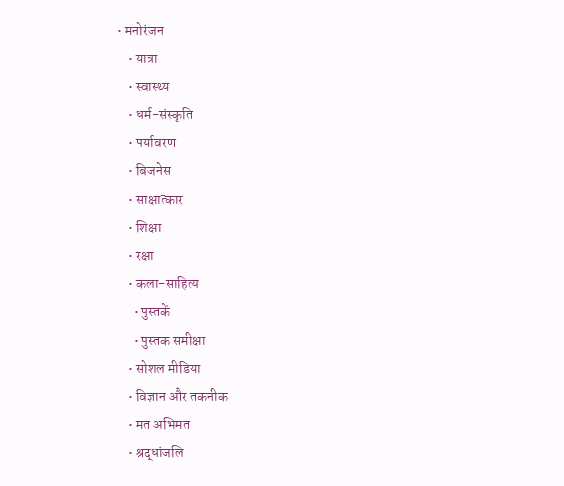• मनोरंजन
    • यात्रा
    • स्वास्थ्य
    • धर्म-संस्कृति
    • पर्यावरण
    • बिजनेस
    • साक्षात्कार
    • शिक्षा
    • रक्षा
    • कला-साहित्य
      • पुस्तकें
      • पुस्तक समीक्षा
    • सोशल मीडिया
    • विज्ञान और तकनीक
    • मत अभिमत
    • श्रद्धांजलि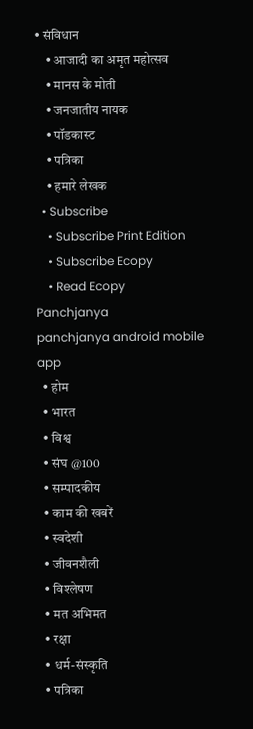• संविधान
    • आजादी का अमृत महोत्सव
    • मानस के मोती
    • जनजातीय नायक
    • पॉडकास्ट
    • पत्रिका
    • हमारे लेखक
  • Subscribe
    • Subscribe Print Edition
    • Subscribe Ecopy
    • Read Ecopy
Panchjanya
panchjanya android mobile app
  • होम
  • भारत
  • विश्व
  • संघ @100
  • सम्पादकीय
  • काम की खबरें
  • स्वदेशी
  • जीवनशैली
  • विश्लेषण
  • मत अभिमत
  • रक्षा
  • धर्म-संस्कृति
  • पत्रिका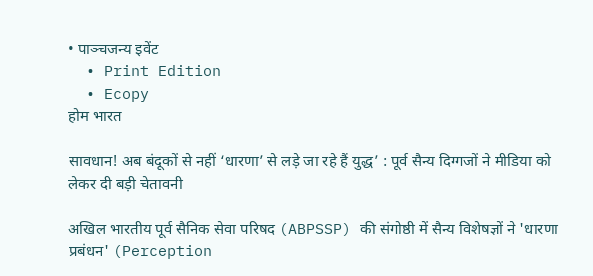• पाञ्चजन्य इवेंट
  • Print Edition
  • Ecopy
होम भारत

सावधान! अब बंदूकों से नहीं ‘धारणा’ से लड़े जा रहे हैं युद्ध’ : पूर्व सैन्य दिग्गजों ने मीडिया को लेकर दी बड़ी चेतावनी

अखिल भारतीय पूर्व सैनिक सेवा परिषद (ABPSSP) की संगोष्ठी में सैन्य विशेषज्ञों ने 'धारणा प्रबंधन' (Perception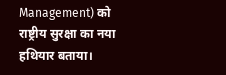Management) को राष्ट्रीय सुरक्षा का नया हथियार बताया।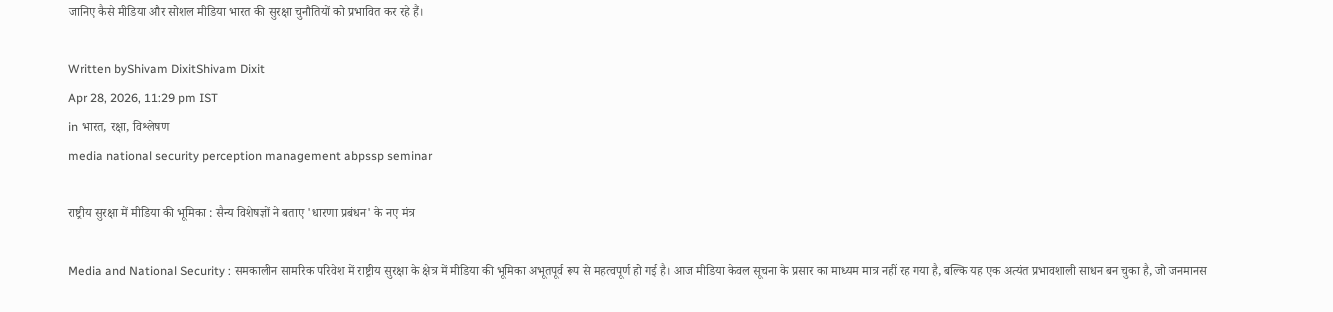जानिए कैसे मीडिया और सोशल मीडिया भारत की सुरक्षा चुनौतियों को प्रभावित कर रहे हैं।

Written byShivam DixitShivam Dixit
Apr 28, 2026, 11:29 pm IST
in भारत, रक्षा, विश्लेषण
media national security perception management abpssp seminar

राष्ट्रीय सुरक्षा में मीडिया की भूमिका : सैन्य विशेषज्ञों ने बताए 'धारणा प्रबंधन' के नए मंत्र

Media and National Security : समकालीन सामरिक परिवेश में राष्ट्रीय सुरक्षा के क्षेत्र में मीडिया की भूमिका अभूतपूर्व रूप से महत्वपूर्ण हो गई है। आज मीडिया केवल सूचना के प्रसार का माध्यम मात्र नहीं रह गया है, बल्कि यह एक अत्यंत प्रभावशाली साधन बन चुका है, जो जनमानस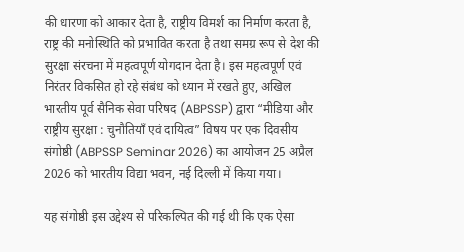की धारणा को आकार देता है, राष्ट्रीय विमर्श का निर्माण करता है, राष्ट्र की मनोस्थिति को प्रभावित करता है तथा समग्र रूप से देश की सुरक्षा संरचना में महत्वपूर्ण योगदान देता है। इस महत्वपूर्ण एवं निरंतर विकसित हो रहे संबंध को ध्यान में रखते हुए, अखिल भारतीय पूर्व सैनिक सेवा परिषद (ABPSSP) द्वारा “मीडिया और राष्ट्रीय सुरक्षा : चुनौतियाँ एवं दायित्व” विषय पर एक दिवसीय संगोष्ठी (ABPSSP Seminar 2026) का आयोजन 25 अप्रैल 2026 को भारतीय विद्या भवन, नई दिल्ली में किया गया।

यह संगोष्ठी इस उद्देश्य से परिकल्पित की गई थी कि एक ऐसा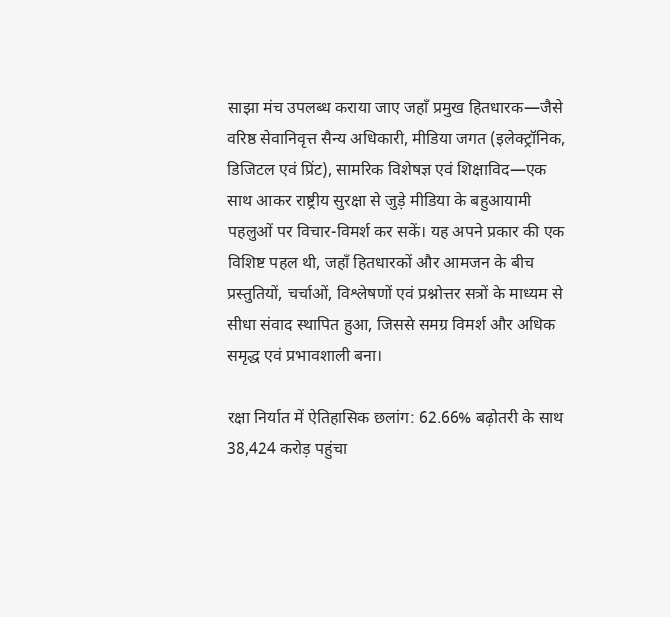साझा मंच उपलब्ध कराया जाए जहाँ प्रमुख हितधारक—जैसे वरिष्ठ सेवानिवृत्त सैन्य अधिकारी, मीडिया जगत (इलेक्ट्रॉनिक, डिजिटल एवं प्रिंट), सामरिक विशेषज्ञ एवं शिक्षाविद—एक साथ आकर राष्ट्रीय सुरक्षा से जुड़े मीडिया के बहुआयामी पहलुओं पर विचार-विमर्श कर सकें। यह अपने प्रकार की एक विशिष्ट पहल थी, जहाँ हितधारकों और आमजन के बीच प्रस्तुतियों, चर्चाओं, विश्लेषणों एवं प्रश्नोत्तर सत्रों के माध्यम से सीधा संवाद स्थापित हुआ, जिससे समग्र विमर्श और अधिक समृद्ध एवं प्रभावशाली बना।

रक्षा निर्यात में ऐतिहासिक छलांग: 62.66% बढ़ोतरी के साथ 38,424 करोड़ पहुंचा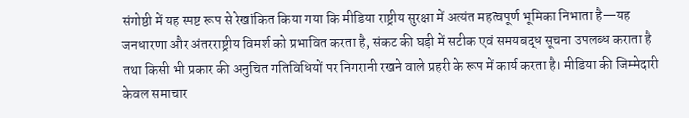संगोष्ठी में यह स्पष्ट रूप से रेखांकित किया गया कि मीडिया राष्ट्रीय सुरक्षा में अत्यंत महत्वपूर्ण भूमिका निभाता है—यह जनधारणा और अंतरराष्ट्रीय विमर्श को प्रभावित करता है, संकट की घड़ी में सटीक एवं समयबद्ध सूचना उपलब्ध कराता है तथा किसी भी प्रकार की अनुचित गतिविधियों पर निगरानी रखने वाले प्रहरी के रूप में कार्य करता है। मीडिया की जिम्मेदारी केवल समाचार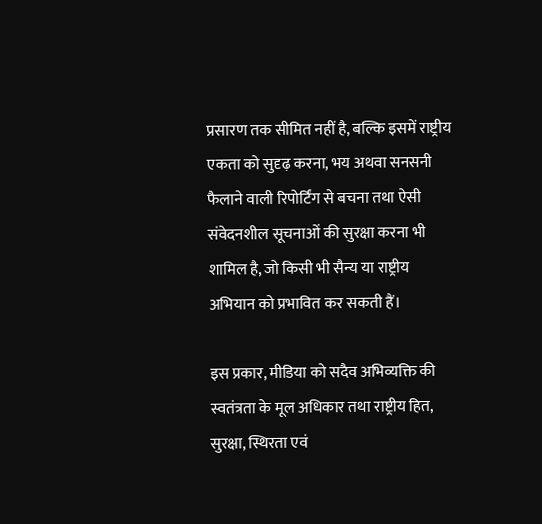प्रसारण तक सीमित नहीं है, बल्कि इसमें राष्ट्रीय एकता को सुदृढ़ करना, भय अथवा सनसनी फैलाने वाली रिपोर्टिंग से बचना तथा ऐसी संवेदनशील सूचनाओं की सुरक्षा करना भी शामिल है, जो किसी भी सैन्य या राष्ट्रीय अभियान को प्रभावित कर सकती हैं।

इस प्रकार, मीडिया को सदैव अभिव्यक्ति की स्वतंत्रता के मूल अधिकार तथा राष्ट्रीय हित, सुरक्षा, स्थिरता एवं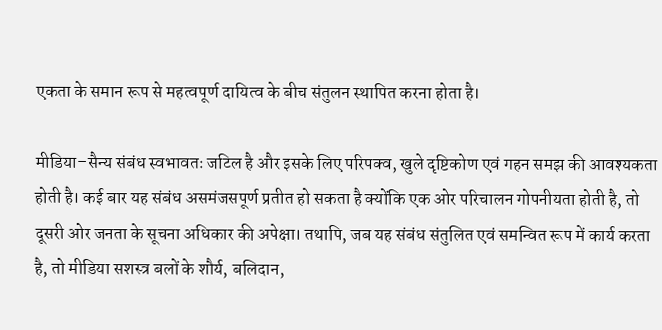एकता के समान रूप से महत्वपूर्ण दायित्व के बीच संतुलन स्थापित करना होता है।

मीडिया–सैन्य संबंध स्वभावतः जटिल है और इसके लिए परिपक्व, खुले दृष्टिकोण एवं गहन समझ की आवश्यकता होती है। कई बार यह संबंध असमंजसपूर्ण प्रतीत हो सकता है क्योंकि एक ओर परिचालन गोपनीयता होती है, तो दूसरी ओर जनता के सूचना अधिकार की अपेक्षा। तथापि, जब यह संबंध संतुलित एवं समन्वित रूप में कार्य करता है, तो मीडिया सशस्त्र बलों के शौर्य, बलिदान,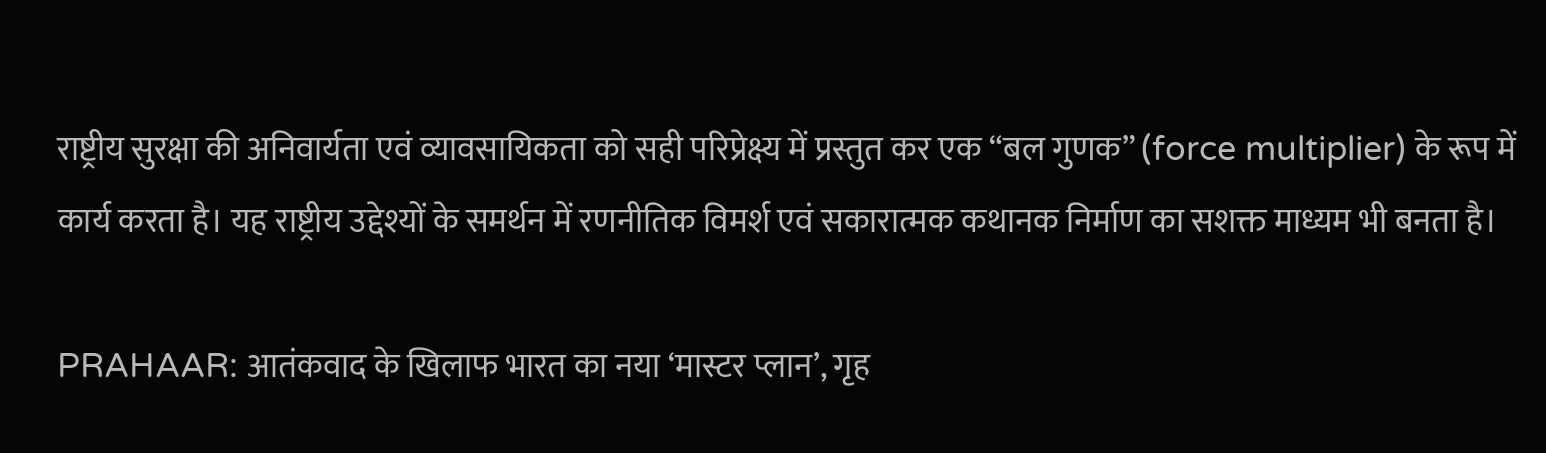राष्ट्रीय सुरक्षा की अनिवार्यता एवं व्यावसायिकता को सही परिप्रेक्ष्य में प्रस्तुत कर एक “बल गुणक” (force multiplier) के रूप में कार्य करता है। यह राष्ट्रीय उद्देश्यों के समर्थन में रणनीतिक विमर्श एवं सकारात्मक कथानक निर्माण का सशक्त माध्यम भी बनता है।

PRAHAAR: आतंकवाद के खिलाफ भारत का नया ‘मास्टर प्लान’, गृह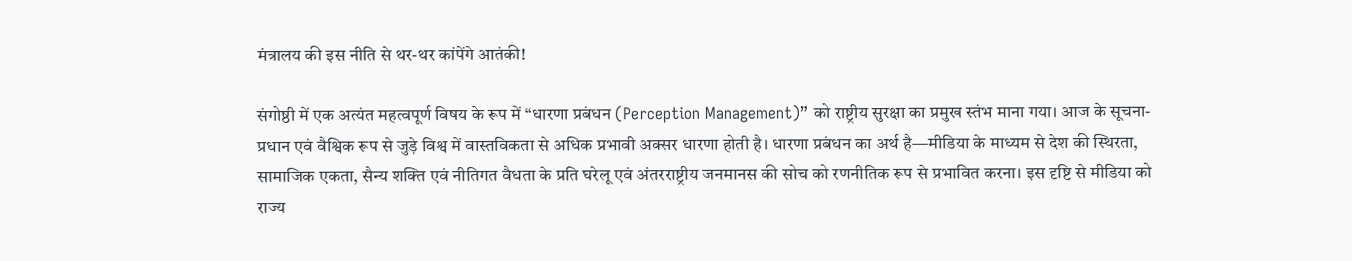मंत्रालय की इस नीति से थर-थर कांपेंगे आतंकी!

संगोष्ठी में एक अत्यंत महत्वपूर्ण विषय के रूप में “धारणा प्रबंधन (Perception Management)” को राष्ट्रीय सुरक्षा का प्रमुख स्तंभ माना गया। आज के सूचना-प्रधान एवं वैश्विक रूप से जुड़े विश्व में वास्तविकता से अधिक प्रभावी अक्सर धारणा होती है। धारणा प्रबंधन का अर्थ है—मीडिया के माध्यम से देश की स्थिरता, सामाजिक एकता, सैन्य शक्ति एवं नीतिगत वैधता के प्रति घरेलू एवं अंतरराष्ट्रीय जनमानस की सोच को रणनीतिक रूप से प्रभावित करना। इस दृष्टि से मीडिया को राज्य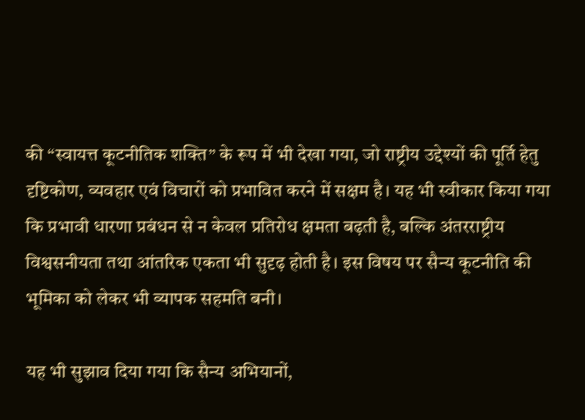की “स्वायत्त कूटनीतिक शक्ति” के रूप में भी देखा गया, जो राष्ट्रीय उद्देश्यों की पूर्ति हेतु दृष्टिकोण, व्यवहार एवं विचारों को प्रभावित करने में सक्षम है। यह भी स्वीकार किया गया कि प्रभावी धारणा प्रबंधन से न केवल प्रतिरोध क्षमता बढ़ती है, बल्कि अंतरराष्ट्रीय विश्वसनीयता तथा आंतरिक एकता भी सुदृढ़ होती है। इस विषय पर सैन्य कूटनीति की भूमिका को लेकर भी व्यापक सहमति बनी।

यह भी सुझाव दिया गया कि सैन्य अभियानों,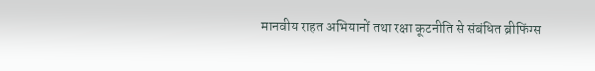मानवीय राहत अभियानों तथा रक्षा कूटनीति से संबंधित ब्रीफिंग्स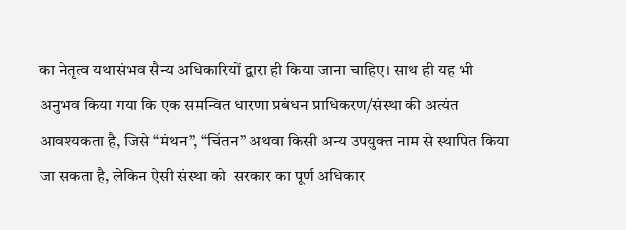का नेतृत्व यथासंभव सैन्य अधिकारियों द्वारा ही किया जाना चाहिए। साथ ही यह भी अनुभव किया गया कि एक समन्वित धारणा प्रबंधन प्राधिकरण/संस्था की अत्यंत आवश्यकता है, जिसे “मंथन”, “चिंतन” अथवा किसी अन्य उपयुक्त नाम से स्थापित किया जा सकता है, लेकिन ऐसी संस्था को  सरकार का पूर्ण अधिकार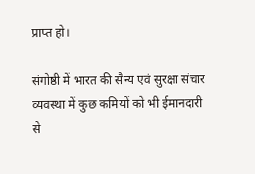प्राप्त हो।

संगोष्ठी में भारत की सैन्य एवं सुरक्षा संचार व्यवस्था में कुछ कमियों को भी ईमानदारी से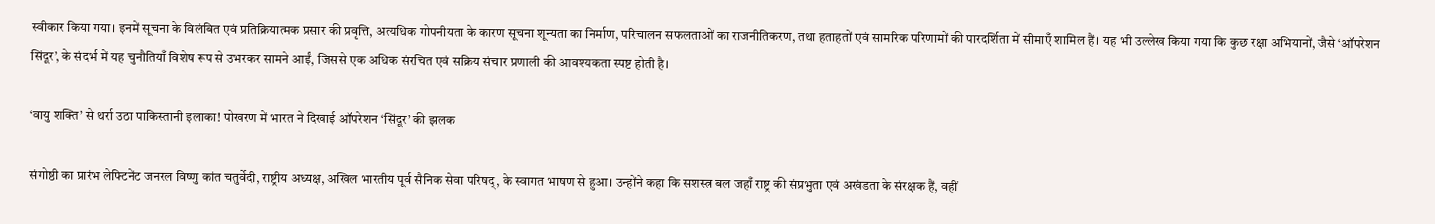स्वीकार किया गया। इनमें सूचना के विलंबित एवं प्रतिक्रियात्मक प्रसार की प्रवृत्ति, अत्यधिक गोपनीयता के कारण सूचना शून्यता का निर्माण, परिचालन सफलताओं का राजनीतिकरण, तथा हताहतों एवं सामरिक परिणामों की पारदर्शिता में सीमाएँ शामिल हैं। यह भी उल्लेख किया गया कि कुछ रक्षा अभियानों, जैसे ‘ऑपरेशन सिंदूर’, के संदर्भ में यह चुनौतियाँ विशेष रूप से उभरकर सामने आईं, जिससे एक अधिक संरचित एवं सक्रिय संचार प्रणाली की आवश्यकता स्पष्ट होती है।

‘वायु शक्ति’ से थर्रा उठा पाकिस्तानी इलाका! पोखरण में भारत ने दिखाई ऑपरेशन ‘सिंदूर’ की झलक

संगोष्ठी का प्रारंभ लेफ्टिनेंट जनरल विष्णु कांत चतुर्वेदी, राष्ट्रीय अध्यक्ष, अखिल भारतीय पूर्व सैनिक सेवा परिषद्, के स्वागत भाषण से हुआ। उन्होंने कहा कि सशस्त्र बल जहाँ राष्ट्र की संप्रभुता एवं अखंडता के संरक्षक हैं, वहीं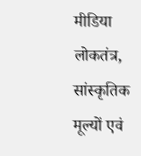मीडिया लोकतंत्र, सांस्कृतिक मूल्यों एवं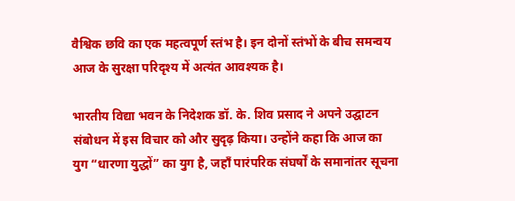वैश्विक छवि का एक महत्वपूर्ण स्तंभ है। इन दोनों स्तंभों के बीच समन्वय आज के सुरक्षा परिदृश्य में अत्यंत आवश्यक है।

भारतीय विद्या भवन के निदेशक डॉ. के. शिव प्रसाद ने अपने उद्घाटन संबोधन में इस विचार को और सुदृढ़ किया। उन्होंने कहा कि आज का युग “धारणा युद्धों” का युग है, जहाँ पारंपरिक संघर्षों के समानांतर सूचना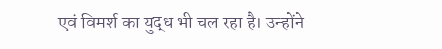एवं विमर्श का युद्ध भी चल रहा है। उन्होंने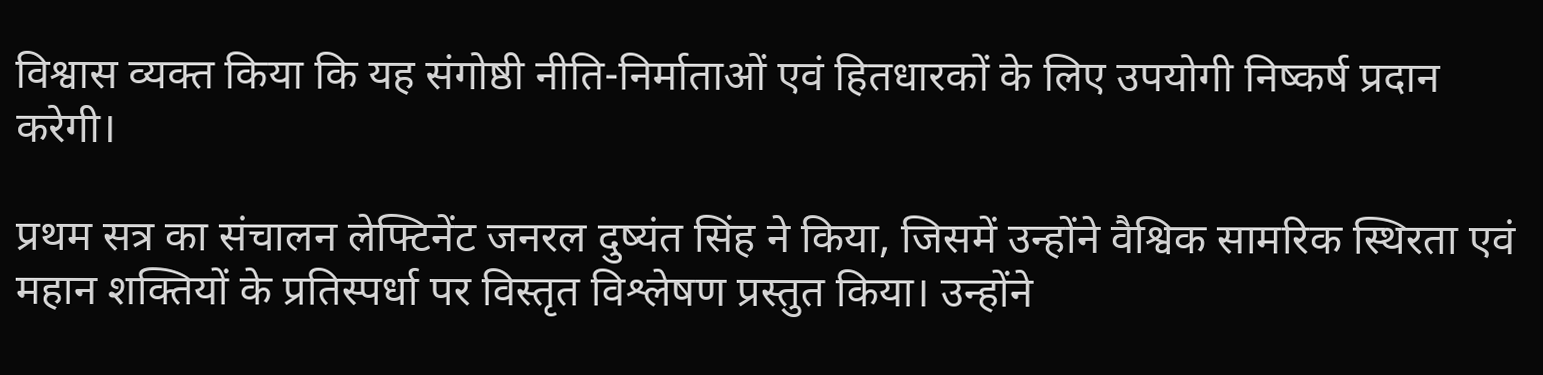विश्वास व्यक्त किया कि यह संगोष्ठी नीति-निर्माताओं एवं हितधारकों के लिए उपयोगी निष्कर्ष प्रदान करेगी।

प्रथम सत्र का संचालन लेफ्टिनेंट जनरल दुष्यंत सिंह ने किया, जिसमें उन्होंने वैश्विक सामरिक स्थिरता एवं महान शक्तियों के प्रतिस्पर्धा पर विस्तृत विश्लेषण प्रस्तुत किया। उन्होंने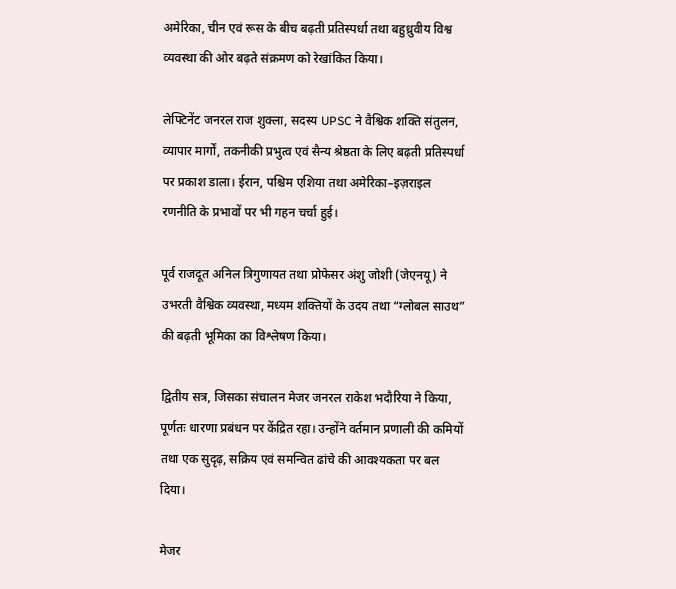अमेरिका, चीन एवं रूस के बीच बढ़ती प्रतिस्पर्धा तथा बहुध्रुवीय विश्व व्यवस्था की ओर बढ़ते संक्रमण को रेखांकित किया।

लेफ्टिनेंट जनरल राज शुक्ला, सदस्य UPSC ने वैश्विक शक्ति संतुलन, व्यापार मार्गों, तकनीकी प्रभुत्व एवं सैन्य श्रेष्ठता के लिए बढ़ती प्रतिस्पर्धा पर प्रकाश डाला। ईरान, पश्चिम एशिया तथा अमेरिका–इज़राइल रणनीति के प्रभावों पर भी गहन चर्चा हुई।

पूर्व राजदूत अनिल त्रिगुणायत तथा प्रोफेसर अंशु जोशी (जेएनयू) ने उभरती वैश्विक व्यवस्था, मध्यम शक्तियों के उदय तथा “ग्लोबल साउथ” की बढ़ती भूमिका का विश्लेषण किया।

द्वितीय सत्र, जिसका संचालन मेजर जनरल राकेश भदौरिया ने किया, पूर्णतः धारणा प्रबंधन पर केंद्रित रहा। उन्होंने वर्तमान प्रणाली की कमियों तथा एक सुदृढ़, सक्रिय एवं समन्वित ढांचे की आवश्यकता पर बल दिया।

मेजर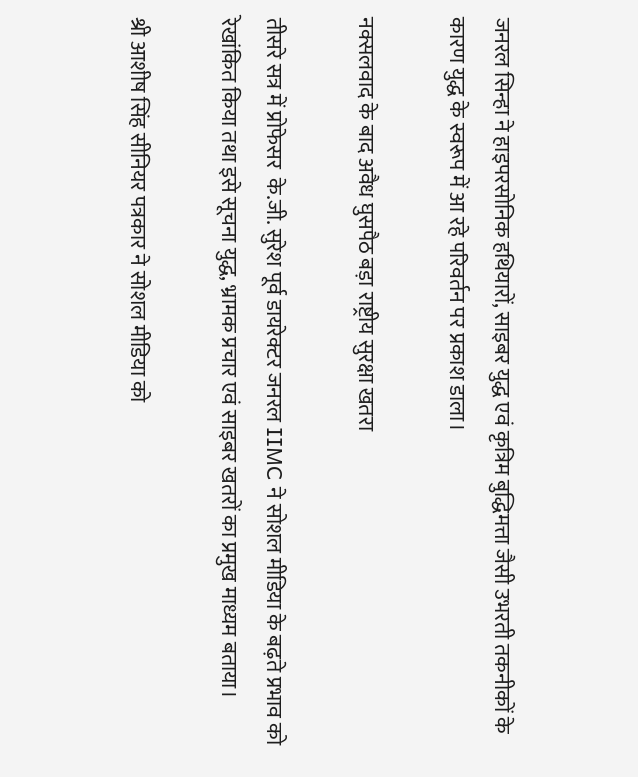जनरल सिन्हा ने हाइपरसोनिक हथियारों, साइबर युद्ध एवं कृत्रिम बुद्धिमत्ता जैसी उभरती तकनीकों के कारण युद्ध के स्वरूप में आ रहे परिवर्तन पर प्रकाश डाला।

नक्सलवाद के बाद अवैध घुसपैठ बड़ा राष्ट्रीय सुरक्षा खतरा

तीसरे सत्र में प्रोफेसर  के.जी. सुरेश पूर्व डायरेक्टर जनरल IIMC ने सोशल मीडिया के बढ़ते प्रभाव को रेखांकित किया तथा इसे सूचना युद्ध, भ्रामक प्रचार एवं साइबर खतरों का प्रमुख माध्यम बताया।

श्री आशीष सिंह सीनियर पत्रकार ने सोशल मीडिया को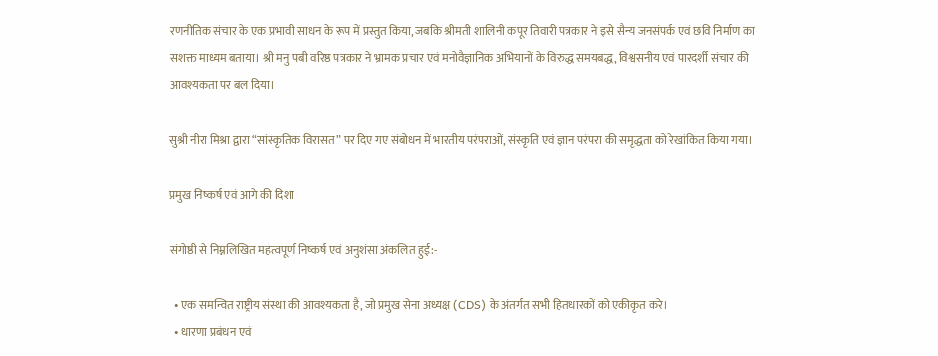रणनीतिक संचार के एक प्रभावी साधन के रूप में प्रस्तुत किया, जबकि श्रीमती शालिनी कपूर तिवारी पत्रकार ने इसे सैन्य जनसंपर्क एवं छवि निर्माण का सशक्त माध्यम बताया। श्री मनु पबी वरिष्ठ पत्रकार ने भ्रामक प्रचार एवं मनोवैज्ञानिक अभियानों के विरुद्ध समयबद्ध, विश्वसनीय एवं पारदर्शी संचार की आवश्यकता पर बल दिया।

सुश्री नीरा मिश्रा द्वारा “सांस्कृतिक विरासत” पर दिए गए संबोधन में भारतीय परंपराओं, संस्कृति एवं ज्ञान परंपरा की समृद्धता को रेखांकित किया गया।

प्रमुख निष्कर्ष एवं आगे की दिशा

संगोष्ठी से निम्नलिखित महत्वपूर्ण निष्कर्ष एवं अनुशंसा अंकलित हुई:-

  • एक समन्वित राष्ट्रीय संस्था की आवश्यकता है, जो प्रमुख सेना अध्यक्ष (CDS) के अंतर्गत सभी हितधारकों को एकीकृत करे।
  • धारणा प्रबंधन एवं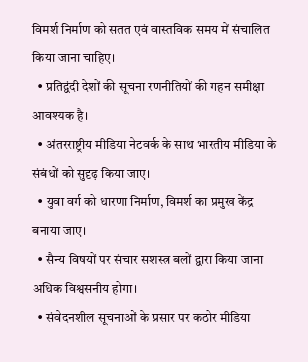विमर्श निर्माण को सतत एवं वास्तविक समय में संचालित किया जाना चाहिए।
  • प्रतिद्वंदी देशों की सूचना रणनीतियों की गहन समीक्षा आवश्यक है।
  • अंतरराष्ट्रीय मीडिया नेटवर्क के साथ भारतीय मीडिया के संबंधों को सुदृढ़ किया जाए।
  • युवा वर्ग को धारणा निर्माण, विमर्श का प्रमुख केंद्र बनाया जाए।
  • सैन्य विषयों पर संचार सशस्त्र बलों द्वारा किया जाना अधिक विश्वसनीय होगा।
  • संवेदनशील सूचनाओं के प्रसार पर कठोर मीडिया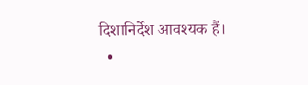दिशानिर्देश आवश्यक हैं।
  •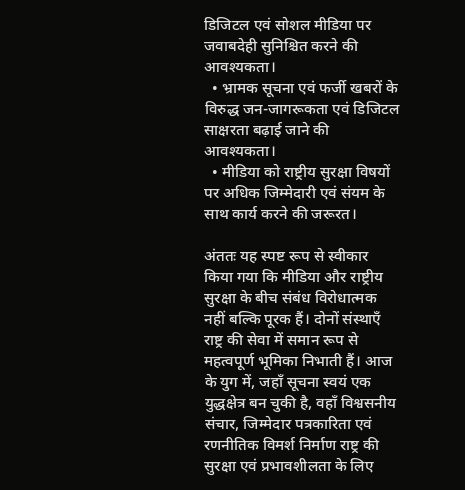डिजिटल एवं सोशल मीडिया पर जवाबदेही सुनिश्चित करने की आवश्यकता।
  • भ्रामक सूचना एवं फर्जी खबरों के विरुद्ध जन-जागरूकता एवं डिजिटल साक्षरता बढ़ाई जाने की आवश्यकता।
  • मीडिया को राष्ट्रीय सुरक्षा विषयों पर अधिक जिम्मेदारी एवं संयम के साथ कार्य करने की जरूरत।

अंततः यह स्पष्ट रूप से स्वीकार किया गया कि मीडिया और राष्ट्रीय सुरक्षा के बीच संबंध विरोधात्मक नहीं बल्कि पूरक हैं। दोनों संस्थाएँ राष्ट्र की सेवा में समान रूप से महत्वपूर्ण भूमिका निभाती हैं। आज के युग में, जहाँ सूचना स्वयं एक युद्धक्षेत्र बन चुकी है, वहाँ विश्वसनीय संचार, जिम्मेदार पत्रकारिता एवं रणनीतिक विमर्श निर्माण राष्ट्र की सुरक्षा एवं प्रभावशीलता के लिए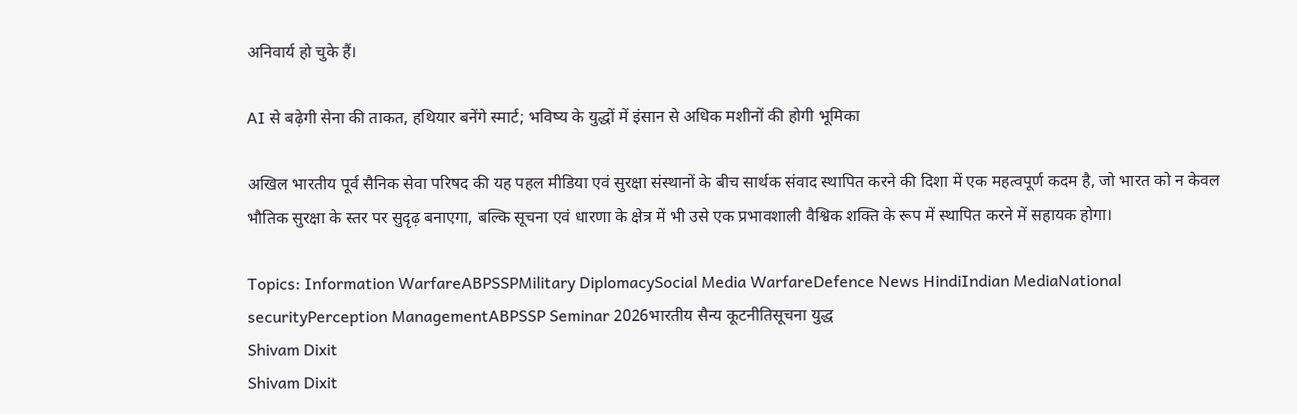अनिवार्य हो चुके हैं।

AI से बढ़ेगी सेना की ताकत, हथियार बनेंगे स्मार्ट; भविष्य के युद्धों में इंसान से अधिक मशीनों की होगी भूमिका

अखिल भारतीय पूर्व सैनिक सेवा परिषद की यह पहल मीडिया एवं सुरक्षा संस्थानों के बीच सार्थक संवाद स्थापित करने की दिशा में एक महत्वपूर्ण कदम है, जो भारत को न केवल भौतिक सुरक्षा के स्तर पर सुदृढ़ बनाएगा, बल्कि सूचना एवं धारणा के क्षेत्र में भी उसे एक प्रभावशाली वैश्विक शक्ति के रूप में स्थापित करने में सहायक होगा।

Topics: Information WarfareABPSSPMilitary DiplomacySocial Media WarfareDefence News HindiIndian MediaNational securityPerception ManagementABPSSP Seminar 2026भारतीय सैन्य कूटनीतिसूचना युद्ध
Shivam Dixit
Shivam Dixit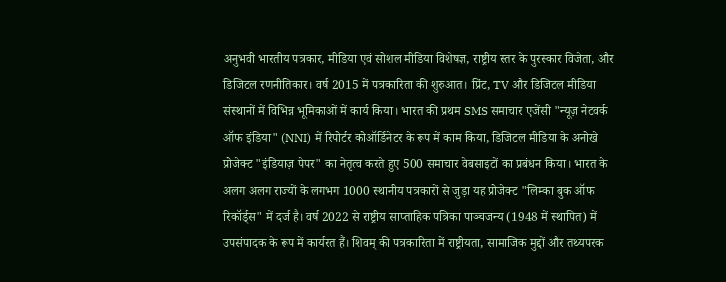अनुभवी भारतीय पत्रकार, मीडिया एवं सोशल मीडिया विशेषज्ञ, राष्ट्रीय स्तर के पुरस्कार विजेता, और डिजिटल रणनीतिकार। वर्ष 2015 में पत्रकारिता की शुरुआत। प्रिंट, TV और डिजिटल मीडिया संस्थानों में विभिन्न भूमिकाओं में कार्य किया। भारत की प्रथम SMS समाचार एजेंसी "न्यूज़ नेटवर्क ऑफ इंडिया" (NNI) में रिपोर्टर कोऑर्डिनेटर के रूप में काम किया, डिजिटल मीडिया के अनोखे प्रोजेक्ट "इंडियाज़ पेपर" का नेतृत्व करते हुए 500 समाचार वेबसाइटों का प्रबंधन किया। भारत के अलग अलग राज्यों के लगभग 1000 स्थानीय पत्रकारों से जुड़ा यह प्रोजेक्ट "लिम्का बुक ऑफ रिकॉर्ड्स" में दर्ज है। वर्ष 2022 से राष्ट्रीय साप्ताहिक पत्रिका पाञ्चजन्य (1948 में स्थापित) में उपसंपादक के रूप में कार्यरत हैं। शिवम् की पत्रकारिता में राष्ट्रीयता, सामाजिक मुद्दों और तथ्यपरक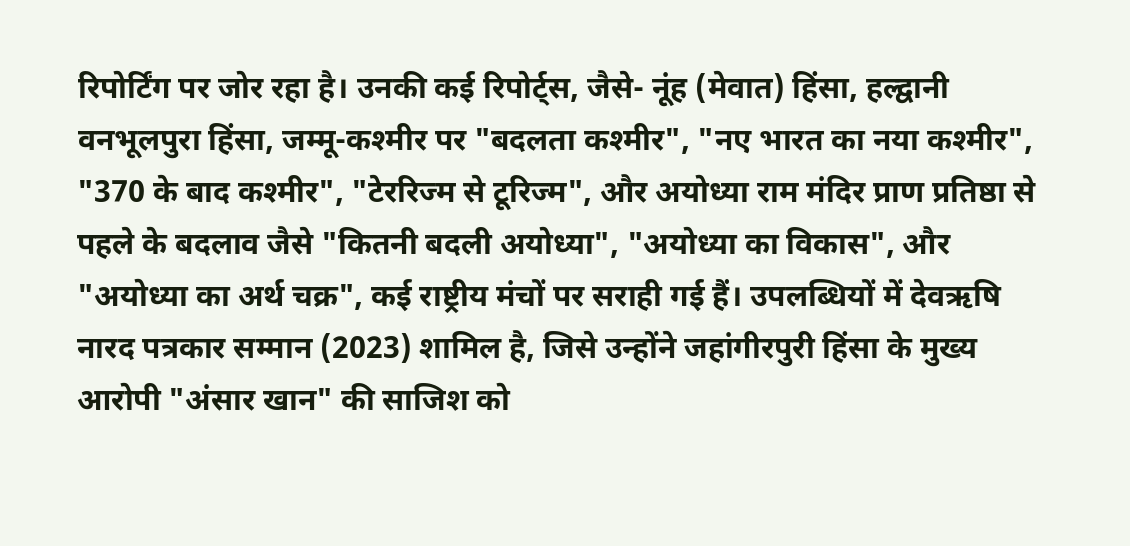रिपोर्टिंग पर जोर रहा है। उनकी कई रिपोर्ट्स, जैसे- नूंह (मेवात) हिंसा, हल्द्वानी वनभूलपुरा हिंसा, जम्मू-कश्मीर पर "बदलता कश्मीर", "नए भारत का नया कश्मीर", "370 के बाद कश्मीर", "टेररिज्म से टूरिज्म", और अयोध्या राम मंदिर प्राण प्रतिष्ठा से पहले के बदलाव जैसे "कितनी बदली अयोध्या", "अयोध्या का विकास", और "अयोध्या का अर्थ चक्र", कई राष्ट्रीय मंचों पर सराही गई हैं। उपलब्धियों में देवऋषि नारद पत्रकार सम्मान (2023) शामिल है, जिसे उन्होंने जहांगीरपुरी हिंसा के मुख्य आरोपी "अंसार खान" की साजिश को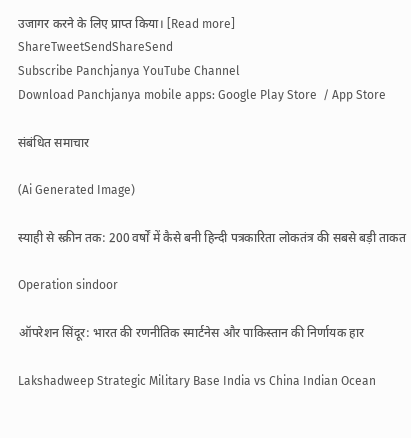उजागर करने के लिए प्राप्त किया। [Read more]
ShareTweetSendShareSend
Subscribe Panchjanya YouTube Channel
Download Panchjanya mobile apps: Google Play Store  / App Store

संबंधित समाचार

(Ai Generated Image)

स्याही से स्क्रीन तक: 200 वर्षों में कैसे बनी हिन्दी पत्रकारिता लोकतंत्र की सबसे बड़ी ताकत

Operation sindoor

ऑपरेशन सिंदूर: भारत की रणनीतिक स्मार्टनेस और पाकिस्तान की निर्णायक हार

Lakshadweep Strategic Military Base India vs China Indian Ocean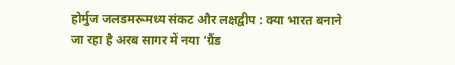होर्मुज जलडमरूमध्य संकट और लक्षद्वीप : क्या भारत बनाने जा रहा है अरब सागर में नया ‘ग्रैंड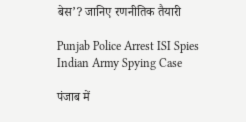बेस’? जानिए रणनीतिक तैयारी

Punjab Police Arrest ISI Spies Indian Army Spying Case

पंजाब में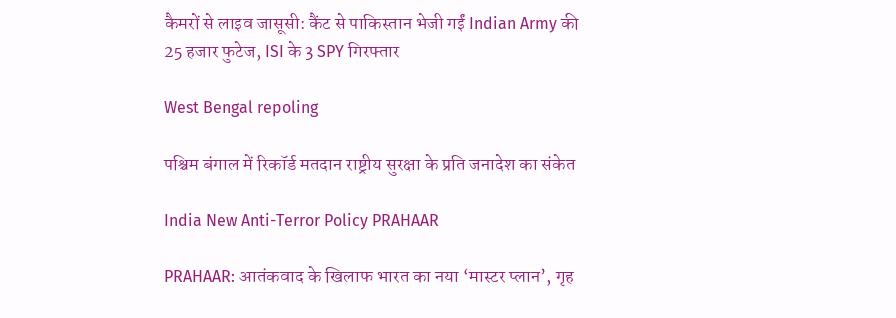कैमरों से लाइव जासूसी: कैंट से पाकिस्तान भेजी गईं Indian Army की 25 हजार फुटेज, ISI के 3 SPY गिरफ्तार

West Bengal repoling

पश्चिम बंगाल में रिकॉर्ड मतदान राष्ट्रीय सुरक्षा के प्रति जनादेश का संकेत

India New Anti-Terror Policy PRAHAAR

PRAHAAR: आतंकवाद के खिलाफ भारत का नया ‘मास्टर प्लान’, गृह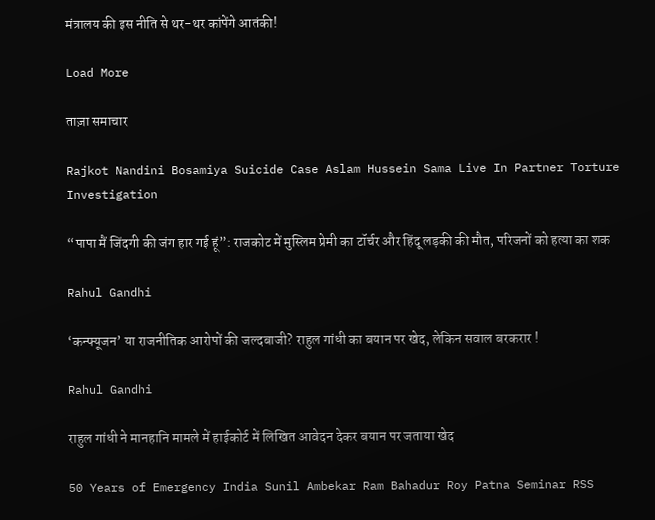मंत्रालय की इस नीति से थर-थर कांपेंगे आतंकी!

Load More

ताज़ा समाचार

Rajkot Nandini Bosamiya Suicide Case Aslam Hussein Sama Live In Partner Torture Investigation

“पापा मैं जिंदगी की जंग हार गई हूं”: राजकोट में मुस्लिम प्रेमी का टॉर्चर और हिंदू लड़की की मौत, परिजनों को हत्या का शक

Rahul Gandhi

‘कन्फ्यूजन’ या राजनीतिक आरोपों की जल्दबाजी? राहुल गांधी का बयान पर खेद, लेकिन सवाल बरकरार !

Rahul Gandhi

राहुल गांधी ने मानहानि मामले में हाईकोर्ट में लिखित आवेदन देकर बयान पर जताया खेद

50 Years of Emergency India Sunil Ambekar Ram Bahadur Roy Patna Seminar RSS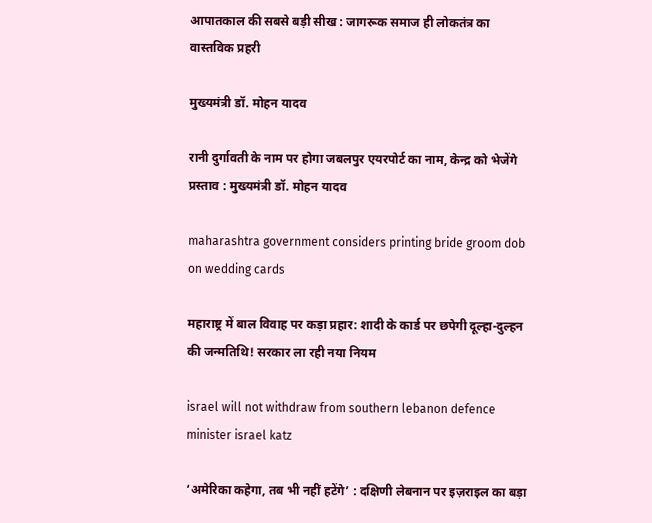आपातकाल की सबसे बड़ी सीख : जागरूक समाज ही लोकतंत्र का वास्तविक प्रहरी

मुख्यमंत्री डॉ. मोहन यादव

रानी दुर्गावती के नाम पर होगा जबलपुर एयरपोर्ट का नाम, केन्द्र को भेजेंगे प्रस्ताव : मुख्यमंत्री डॉ. मोहन यादव

maharashtra government considers printing bride groom dob on wedding cards

महाराष्ट्र में बाल विवाह पर कड़ा प्रहार: शादी के कार्ड पर छपेगी दूल्हा-दुल्हन की जन्मतिथि! सरकार ला रही नया नियम

israel will not withdraw from southern lebanon defence minister israel katz

‘अमेरिका कहेगा, तब भी नहीं हटेंगे’ : दक्षिणी लेबनान पर इज़राइल का बड़ा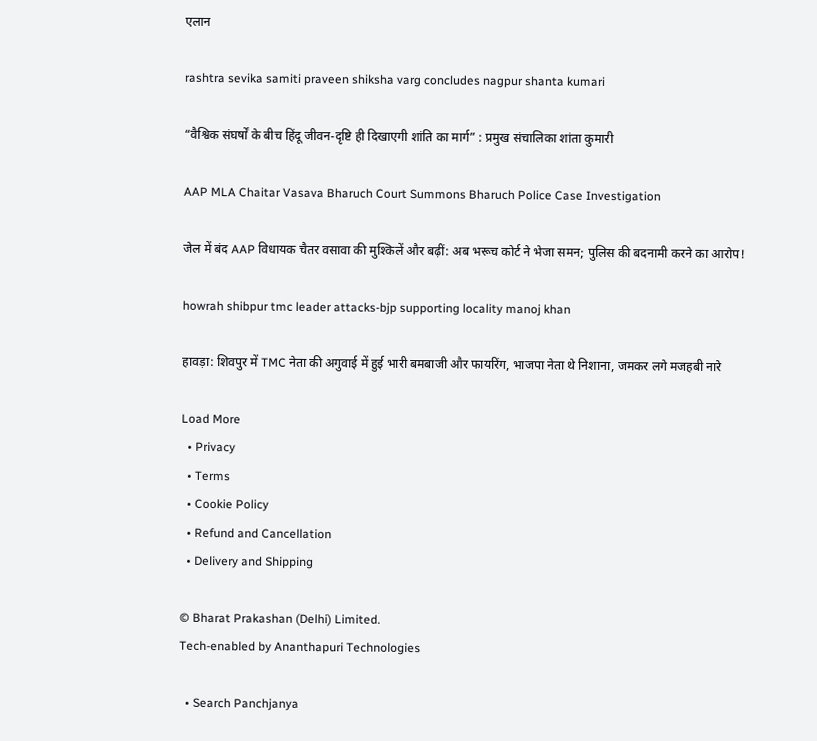एलान

rashtra sevika samiti praveen shiksha varg concludes nagpur shanta kumari

“वैश्विक संघर्षों के बीच हिंदू जीवन-दृष्टि ही दिखाएगी शांति का मार्ग” : प्रमुख संचालिका शांता कुमारी

AAP MLA Chaitar Vasava Bharuch Court Summons Bharuch Police Case Investigation

जेल में बंद AAP विधायक चैतर वसावा की मुश्किलें और बढ़ीं: अब भरूच कोर्ट ने भेजा समन; पुलिस की बदनामी करने का आरोप!

howrah shibpur tmc leader attacks-bjp supporting locality manoj khan

हावड़ा: शिवपुर में TMC नेता की अगुवाई में हुई भारी बमबाजी और फायरिंग, भाजपा नेता थे निशाना, जमकर लगे मजहबी नारे

Load More
  • Privacy
  • Terms
  • Cookie Policy
  • Refund and Cancellation
  • Delivery and Shipping

© Bharat Prakashan (Delhi) Limited.
Tech-enabled by Ananthapuri Technologies

  • Search Panchjanya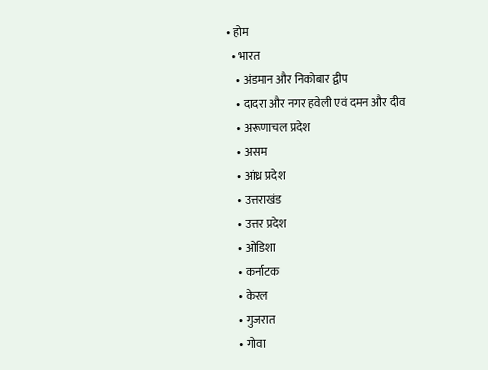• होम
  • भारत
    • अंडमान और निकोबार द्वीप
    • दादरा और नगर हवेली एवं दमन और दीव
    • अरूणाचल प्रदेश
    • असम
    • आंध्र प्रदेश
    • उत्तराखंड
    • उत्तर प्रदेश
    • ओडिशा
    • कर्नाटक
    • केरल
    • गुजरात
    • गोवा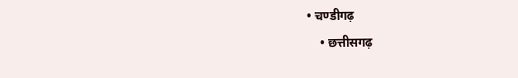• चण्‍डीगढ़
    • छत्तीसगढ़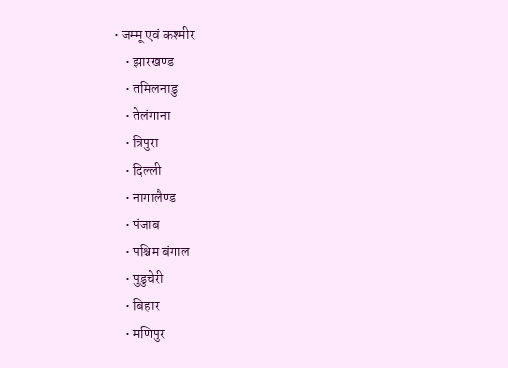• जम्‍मू एवं कश्‍मीर
    • झारखण्‍ड
    • तमिलनाडु
    • तेलंगाना
    • त्रिपुरा
    • दिल्ली
    • नागालैण्‍ड
    • पंजाब
    • पश्चिम बंगाल
    • पुडुचेरी
    • बिहार
    • मणिपुर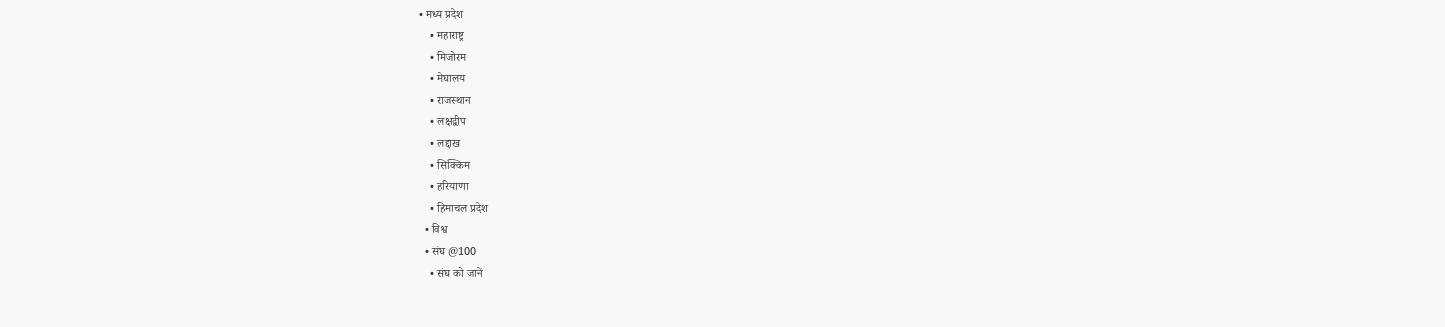• मध्य प्रदेश
    • महाराष्ट्र
    • मिजोरम
    • मेघालय
    • राजस्थान
    • लक्षद्वीप
    • लद्दाख
    • सिक्किम
    • हरियाणा
    • हिमाचल प्रदेश
  • विश्व
  • संघ @100
    • संघ को जानें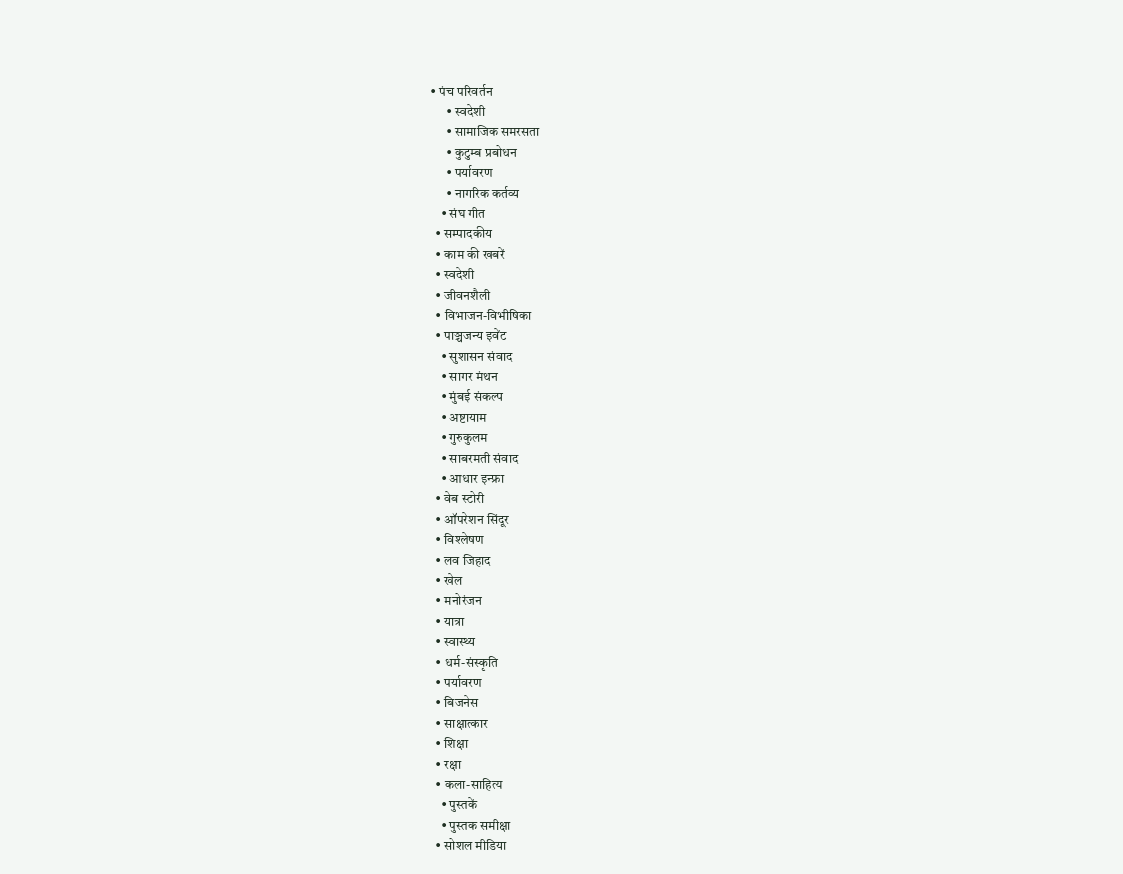• पंच परिवर्तन
      • स्वदेशी
      • सामाजिक समरसता
      • कुटुम्ब प्रबोधन
      • पर्यावरण
      • नागरिक कर्तव्य
    • संघ गीत
  • सम्पादकीय
  • काम की खबरें
  • स्वदेशी
  • जीवनशैली
  • विभाजन-विभीषिका
  • पाञ्चजन्य इवेंट
    • सुशासन संवाद
    • सागर मंथन
    • मुंबई संकल्प
    • अष्टायाम
    • गुरुकुलम
    • साबरमती संवाद
    • आधार इन्फ्रा
  • वेब स्टोरी
  • ऑपरेशन सिंदूर
  • विश्लेषण
  • लव जिहाद
  • खेल
  • मनोरंजन
  • यात्रा
  • स्वास्थ्य
  • धर्म-संस्कृति
  • पर्यावरण
  • बिजनेस
  • साक्षात्कार
  • शिक्षा
  • रक्षा
  • कला-साहित्य
    • पुस्तकें
    • पुस्तक समीक्षा
  • सोशल मीडिया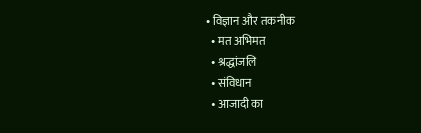• विज्ञान और तकनीक
  • मत अभिमत
  • श्रद्धांजलि
  • संविधान
  • आजादी का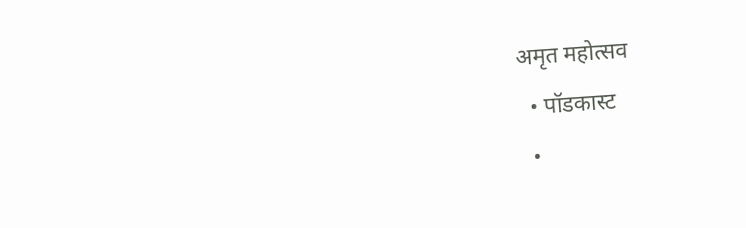अमृत महोत्सव
  • पॉडकास्ट
  •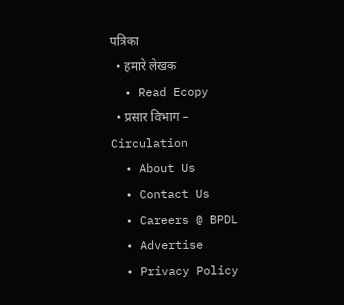पत्रिका
  • हमारे लेखक
  • Read Ecopy
  • प्रसार विभाग – Circulation
  • About Us
  • Contact Us
  • Careers @ BPDL
  • Advertise
  • Privacy Policy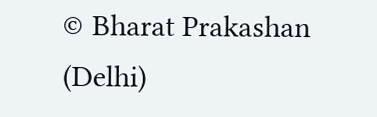© Bharat Prakashan (Delhi)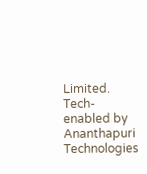Limited.
Tech-enabled by Ananthapuri Technologies